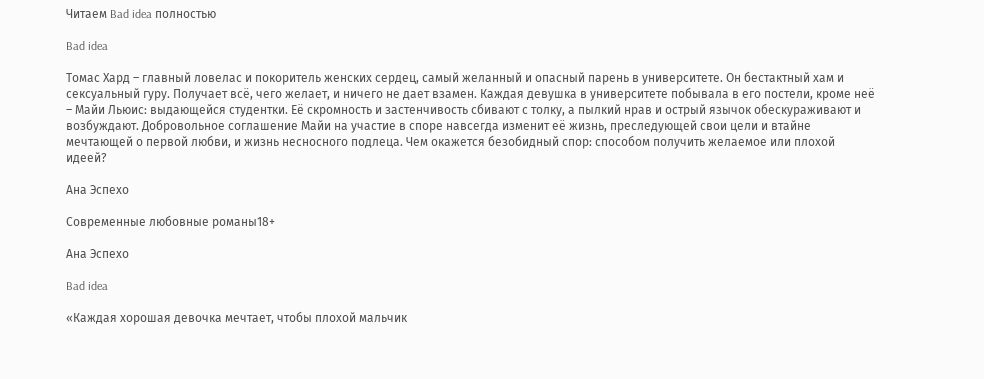Читаем Bad idea полностью

Bad idea

Томас Хард – главный ловелас и покоритель женских сердец, самый желанный и опасный парень в университете. Он бестактный хам и сексуальный гуру. Получает всё, чего желает, и ничего не дает взамен. Каждая девушка в университете побывала в его постели, кроме неё – Майи Льюис: выдающейся студентки. Её скромность и застенчивость сбивают с толку, а пылкий нрав и острый язычок обескураживают и возбуждают. Добровольное соглашение Майи на участие в споре навсегда изменит её жизнь, преследующей свои цели и втайне мечтающей о первой любви, и жизнь несносного подлеца. Чем окажется безобидный спор: способом получить желаемое или плохой идеей?

Ана Эспехо

Современные любовные романы18+

Ана Эспехо

Bad idea

«Каждая хорошая девочка мечтает, чтобы плохой мальчик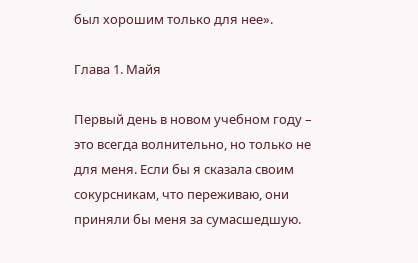был хорошим только для нее».

Глава 1. Майя

Первый день в новом учебном году – это всегда волнительно, но только не для меня. Если бы я сказала своим сокурсникам, что переживаю, они приняли бы меня за сумасшедшую.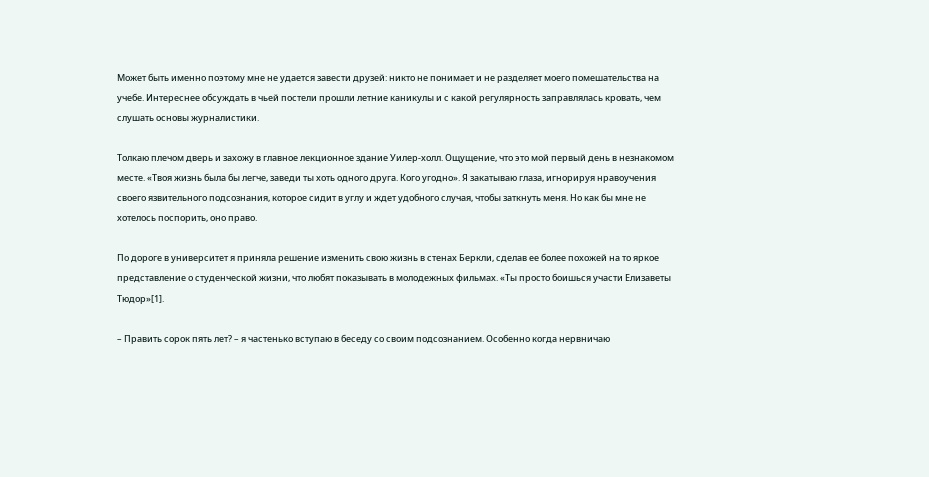Может быть именно поэтому мне не удается завести друзей: никто не понимает и не разделяет моего помешательства на учебе. Интереснее обсуждать в чьей постели прошли летние каникулы и с какой регулярность заправлялась кровать, чем слушать основы журналистики.

Толкаю плечом дверь и захожу в главное лекционное здание Уилер-холл. Ощущение, что это мой первый день в незнакомом месте. «Твоя жизнь была бы легче, заведи ты хоть одного друга. Кого угодно». Я закатываю глаза, игнорируя нравоучения своего язвительного подсознания, которое сидит в углу и ждет удобного случая, чтобы заткнуть меня. Но как бы мне не хотелось поспорить, оно право.

По дороге в университет я приняла решение изменить свою жизнь в стенах Беркли, сделав ее более похожей на то яркое представление о студенческой жизни, что любят показывать в молодежных фильмах. «Ты просто боишься участи Елизаветы Тюдор»[1].

– Править сорок пять лет? – я частенько вступаю в беседу со своим подсознанием. Особенно когда нервничаю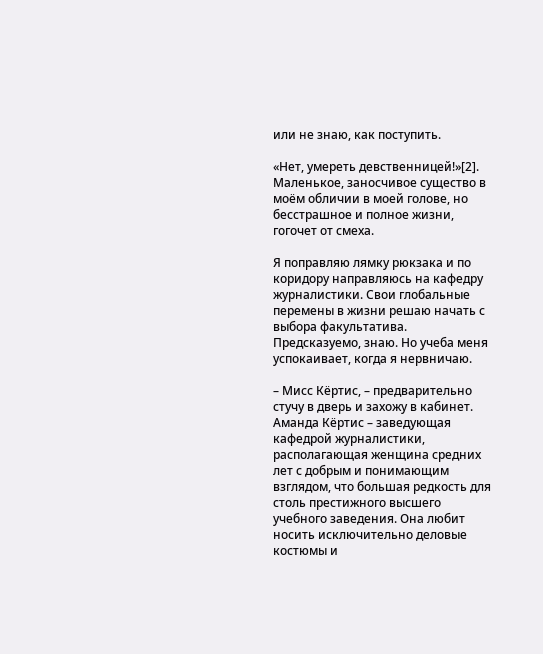или не знаю, как поступить.

«Нет, умереть девственницей!»[2]. Маленькое, заносчивое существо в моём обличии в моей голове, но бесстрашное и полное жизни, гогочет от смеха.

Я поправляю лямку рюкзака и по коридору направляюсь на кафедру журналистики. Свои глобальные перемены в жизни решаю начать с выбора факультатива. Предсказуемо, знаю. Но учеба меня успокаивает, когда я нервничаю.

– Мисс Кёртис, – предварительно стучу в дверь и захожу в кабинет. Аманда Кёртис – заведующая кафедрой журналистики, располагающая женщина средних лет с добрым и понимающим взглядом, что большая редкость для столь престижного высшего учебного заведения. Она любит носить исключительно деловые костюмы и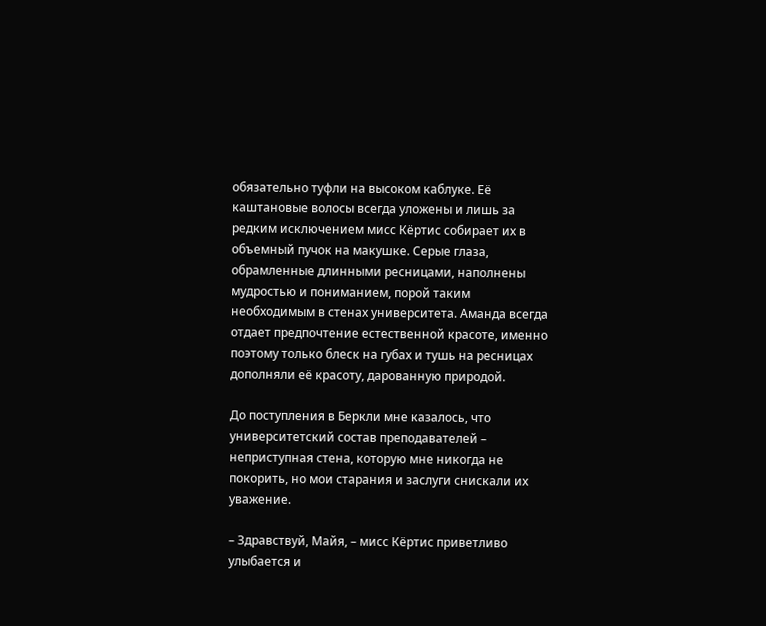обязательно туфли на высоком каблуке. Её каштановые волосы всегда уложены и лишь за редким исключением мисс Кёртис собирает их в объемный пучок на макушке. Серые глаза, обрамленные длинными ресницами, наполнены мудростью и пониманием, порой таким необходимым в стенах университета. Аманда всегда отдает предпочтение естественной красоте, именно поэтому только блеск на губах и тушь на ресницах дополняли её красоту, дарованную природой.

До поступления в Беркли мне казалось, что университетский состав преподавателей – неприступная стена, которую мне никогда не покорить, но мои старания и заслуги снискали их уважение.

– Здравствуй, Майя, – мисс Кёртис приветливо улыбается и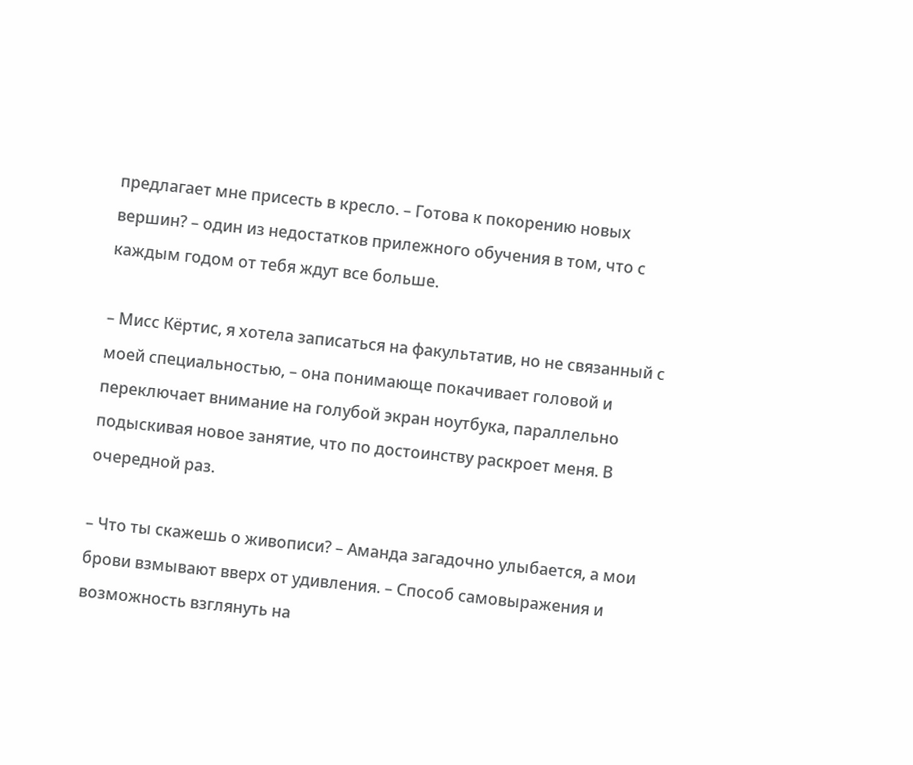предлагает мне присесть в кресло. – Готова к покорению новых вершин? – один из недостатков прилежного обучения в том, что с каждым годом от тебя ждут все больше.

– Мисс Кёртис, я хотела записаться на факультатив, но не связанный с моей специальностью, – она понимающе покачивает головой и переключает внимание на голубой экран ноутбука, параллельно подыскивая новое занятие, что по достоинству раскроет меня. В очередной раз.

– Что ты скажешь о живописи? – Аманда загадочно улыбается, а мои брови взмывают вверх от удивления. – Способ самовыражения и возможность взглянуть на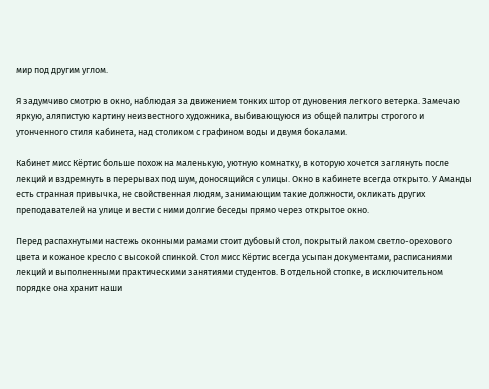мир под другим углом.

Я задумчиво смотрю в окно, наблюдая за движением тонких штор от дуновения легкого ветерка. Замечаю яркую, аляпистую картину неизвестного художника, выбивающуюся из общей палитры строгого и утонченного стиля кабинета, над столиком с графином воды и двумя бокалами.

Кабинет мисс Кёртис больше похож на маленькую, уютную комнатку, в которую хочется заглянуть после лекций и вздремнуть в перерывах под шум, доносящийся с улицы. Окно в кабинете всегда открыто. У Аманды есть странная привычка, не свойственная людям, занимающим такие должности, окликать других преподавателей на улице и вести с ними долгие беседы прямо через открытое окно.

Перед распахнутыми настежь оконными рамами стоит дубовый стол, покрытый лаком светло-орехового цвета и кожаное кресло с высокой спинкой. Стол мисс Кёртис всегда усыпан документами, расписаниями лекций и выполненными практическими занятиями студентов. В отдельной стопке, в исключительном порядке она хранит наши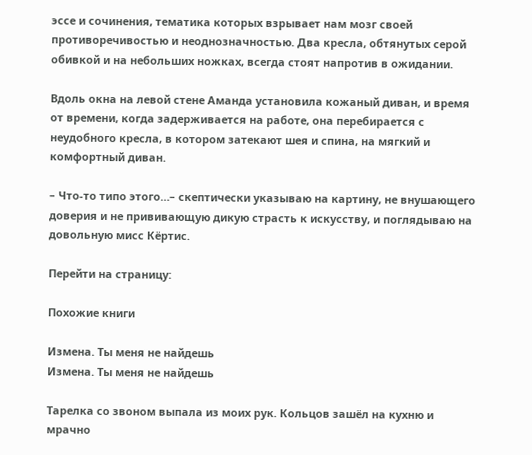эссе и сочинения, тематика которых взрывает нам мозг своей противоречивостью и неоднозначностью. Два кресла, обтянутых серой обивкой и на небольших ножках, всегда стоят напротив в ожидании.

Вдоль окна на левой стене Аманда установила кожаный диван, и время от времени, когда задерживается на работе, она перебирается с неудобного кресла, в котором затекают шея и спина, на мягкий и комфортный диван.

– Что-то типо этого…– скептически указываю на картину, не внушающего доверия и не прививающую дикую страсть к искусству, и поглядываю на довольную мисс Кёртис.

Перейти на страницу:

Похожие книги

Измена. Ты меня не найдешь
Измена. Ты меня не найдешь

Тарелка со звоном выпала из моих рук. Кольцов зашёл на кухню и мрачно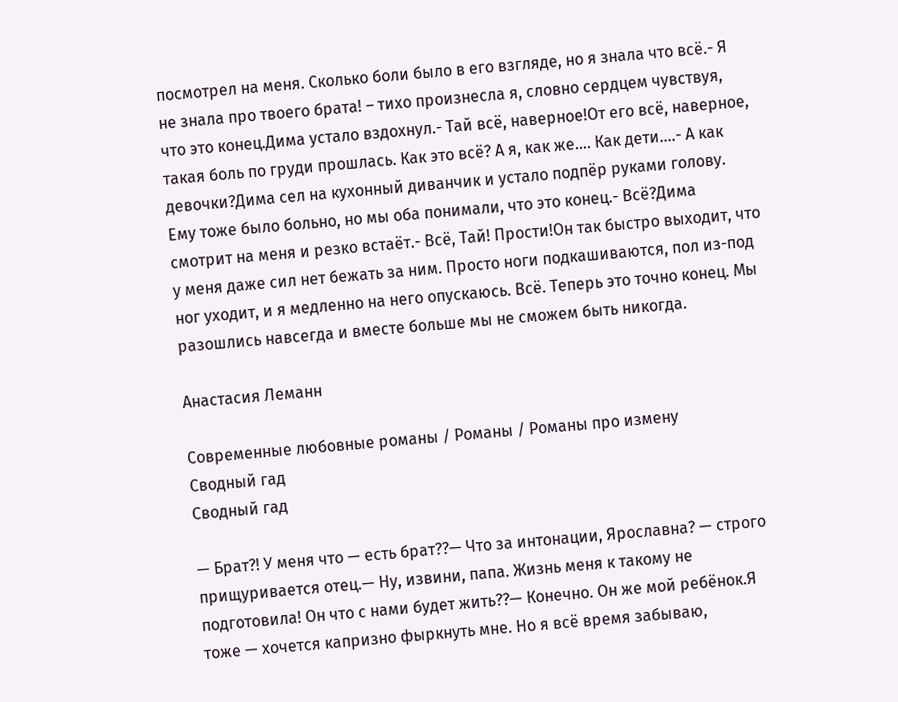посмотрел на меня. Сколько боли было в его взгляде, но я знала что всё.- Я не знала про твоего брата! – тихо произнесла я, словно сердцем чувствуя, что это конец.Дима устало вздохнул.- Тай всё, наверное!От его всё, наверное, такая боль по груди прошлась. Как это всё? А я, как же…. Как дети….- А как девочки?Дима сел на кухонный диванчик и устало подпёр руками голову. Ему тоже было больно, но мы оба понимали, что это конец.- Всё?Дима смотрит на меня и резко встаёт.- Всё, Тай! Прости!Он так быстро выходит, что у меня даже сил нет бежать за ним. Просто ноги подкашиваются, пол из-под ног уходит, и я медленно на него опускаюсь. Всё. Теперь это точно конец. Мы разошлись навсегда и вместе больше мы не сможем быть никогда.

Анастасия Леманн

Современные любовные романы / Романы / Романы про измену
Сводный гад
Сводный гад

— Брат?! У меня что — есть брат??— Что за интонации, Ярославна? — строго прищуривается отец.— Ну, извини, папа. Жизнь меня к такому не подготовила! Он что с нами будет жить??— Конечно. Он же мой ребёнок.Я тоже — хочется капризно фыркнуть мне. Но я всё время забываю,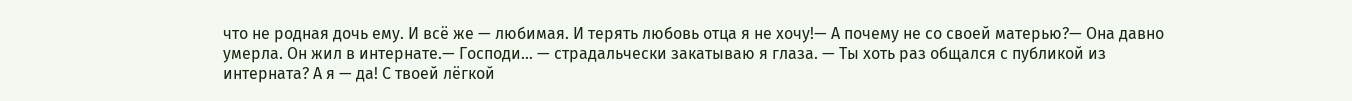что не родная дочь ему. И всë же — любимая. И терять любовь отца я не хочу!— А почему не со своей матерью?— Она давно умерла. Он жил в интернате.— Господи… — страдальчески закатываю я глаза. — Ты хоть раз общался с публикой из интерната? А я — да! С твоей лёгкой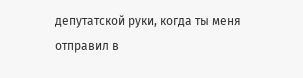депутатской руки, когда ты меня отправил в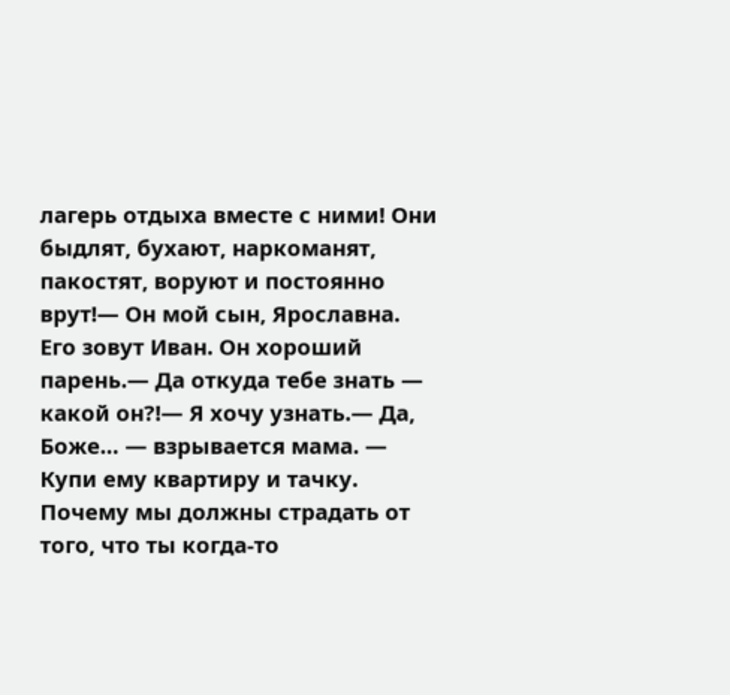лагерь отдыха вместе с ними! Они быдлят, бухают, наркоманят, пакостят, воруют и постоянно врут!— Он мой сын, Ярославна. Его зовут Иван. Он хороший парень.— Да откуда тебе знать — какой он?!— Я хочу узнать.— Да, Боже… — взрывается мама. — Купи ему квартиру и тачку. Почему мы должны страдать от того, что ты когда-то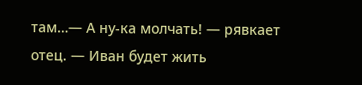там…— А ну-ка молчать! — рявкает отец. — Иван будет жить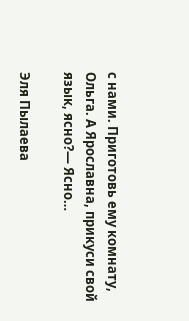с нами. Приготовь ему комнату, Ольга. А Ярославна, прикуси свой язык, ясно?— Ясно…

Эля Пылаева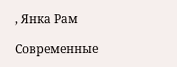, Янка Рам

Современные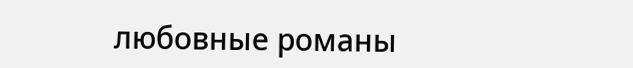любовные романы